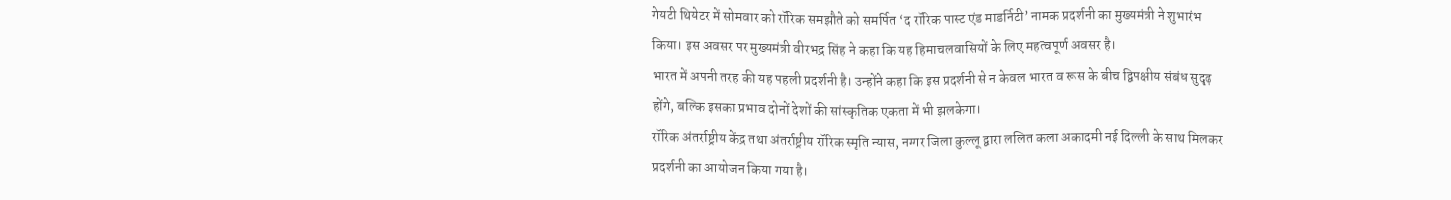गेयटी थियेटर में सोमवार को रॉरिक समझौते को समर्पित ‘द रॉरिक पास्ट एंड माडर्निटी’ नामक प्रदर्शनी का मुख्यमंत्री ने शुभारंभ किया। इस अवसर पर मुख्यमंत्री वीरभद्र सिंह ने कहा कि यह हिमाचलवासियों के लिए महत्वपूर्ण अवसर है।
भारत में अपनी तरह की यह पहली प्रदर्शनी है। उन्होंने कहा कि इस प्रदर्शनी से न केवल भारत व रूस के बीच द्विपक्षीय संबंध सुदृढ़ होंगे, बल्कि इसका प्रभाव दोनों देशों की सांस्कृतिक एकता में भी झलकेगा।
रॉरिक अंतर्राष्ट्रीय केंद्र तथा अंतर्राष्ट्रीय रॉरिक स्मृति न्यास, नग्गर जिला कुल्लू द्वारा ललित कला अकादमी नई दिल्ली के साथ मिलकर प्रदर्शनी का आयोजन किया गया है।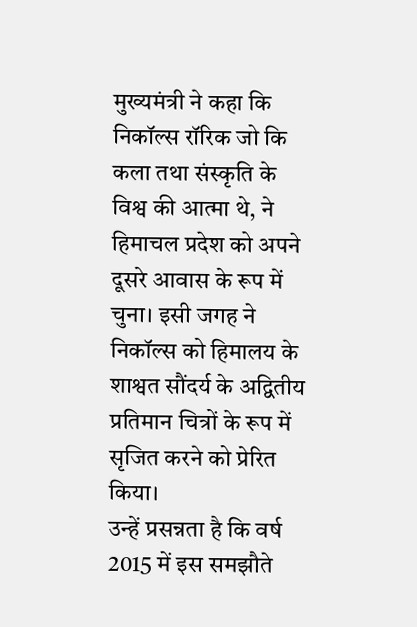मुख्यमंत्री ने कहा कि निकॉल्स रॉरिक जो कि कला तथा संस्कृति के विश्व की आत्मा थे, ने हिमाचल प्रदेश को अपने दूसरे आवास के रूप में चुना। इसी जगह ने निकॉल्स को हिमालय के शाश्वत सौंदर्य के अद्वितीय प्रतिमान चित्रों के रूप में सृजित करने को प्रेरित किया।
उन्हें प्रसन्नता है कि वर्ष 2015 में इस समझौते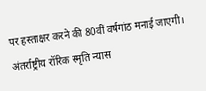पर हस्ताक्षर करने की 80वीं वर्षगांठ मनाई जाएगी। अंतर्राष्ट्रीय रॉरिक स्मृति न्यास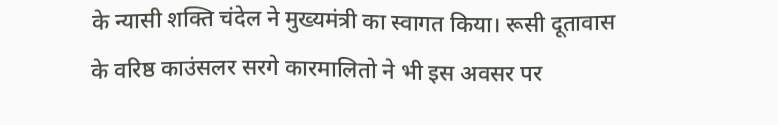के न्यासी शक्ति चंदेल ने मुख्यमंत्री का स्वागत किया। रूसी दूतावास के वरिष्ठ काउंसलर सरगे कारमालितो ने भी इस अवसर पर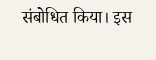संबोधित किया। इस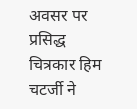अवसर पर प्रसिद्ध चित्रकार हिम चटर्जी ने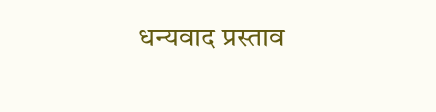धन्यवाद प्रस्ताव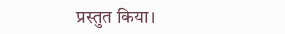प्रस्तुत किया।